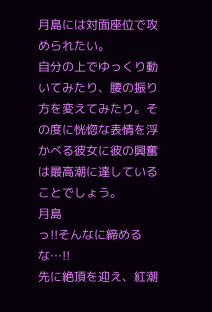月島には対面座位で攻められたい。
自分の上でゆっくり動いてみたり、腰の振り方を変えてみたり。その度に恍惚な表情を浮かべる彼女に彼の興奮は最高潮に達していることでしょう。
月島
っ!!そんなに締めるな…!!
先に絶頂を迎え、紅潮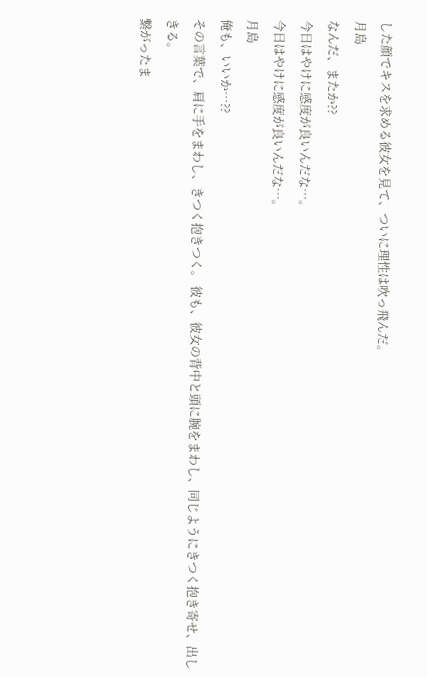した顔でキスを求める彼女を見て、ついに理性は吹っ飛んだ。
月島
なんだ、またか??
今日はやけに感度が良いんだな…。
今日はやけに感度が良いんだな…。
月島
俺も、いいか…??
その言葉で、肩に手をまわし、きつく抱きつく。 彼も、彼女の背中と頭に腕をまわし、同じようにきつく抱き寄せ、出しきる。
繋がったま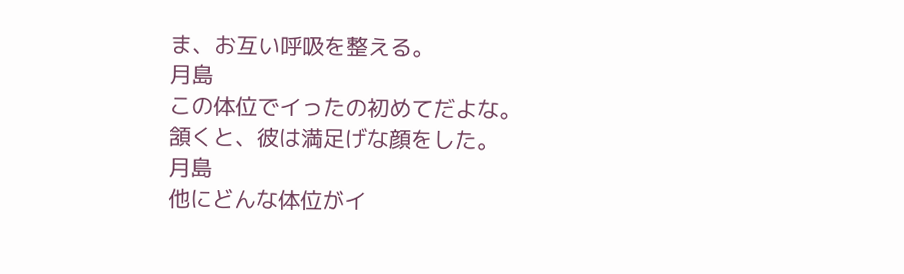ま、お互い呼吸を整える。
月島
この体位でイったの初めてだよな。
頷くと、彼は満足げな顔をした。
月島
他にどんな体位がイ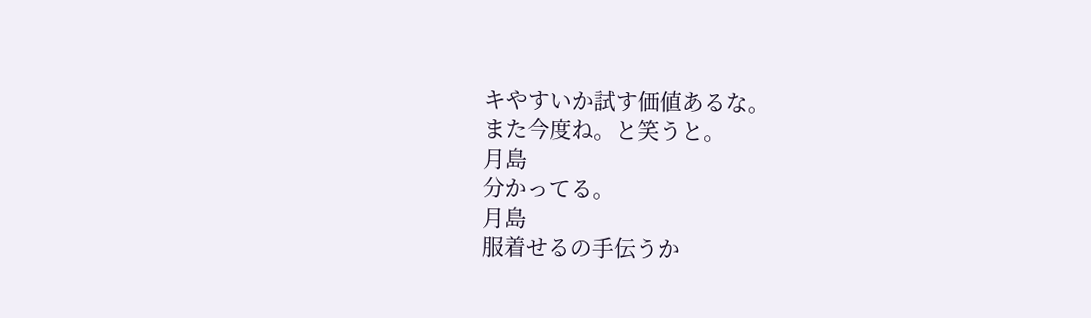キやすいか試す価値あるな。
また今度ね。と笑うと。
月島
分かってる。
月島
服着せるの手伝うか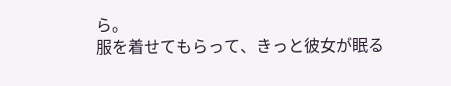ら。
服を着せてもらって、きっと彼女が眠る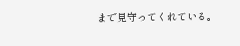まで見守ってくれている。